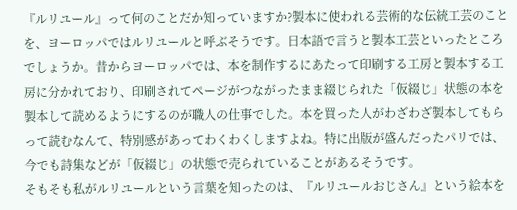『ルリユール』って何のことだか知っていますか?製本に使われる芸術的な伝統工芸のことを、ヨーロッパではルリユールと呼ぶそうです。日本語で言うと製本工芸といったところでしょうか。昔からヨーロッパでは、本を制作するにあたって印刷する工房と製本する工房に分かれており、印刷されてページがつながったまま綴じられた「仮綴じ」状態の本を製本して読めるようにするのが職人の仕事でした。本を買った人がわざわざ製本してもらって読むなんて、特別感があってわくわくしますよね。特に出版が盛んだったパリでは、今でも詩集などが「仮綴じ」の状態で売られていることがあるそうです。
そもそも私がルリユールという言葉を知ったのは、『ルリユールおじさん』という絵本を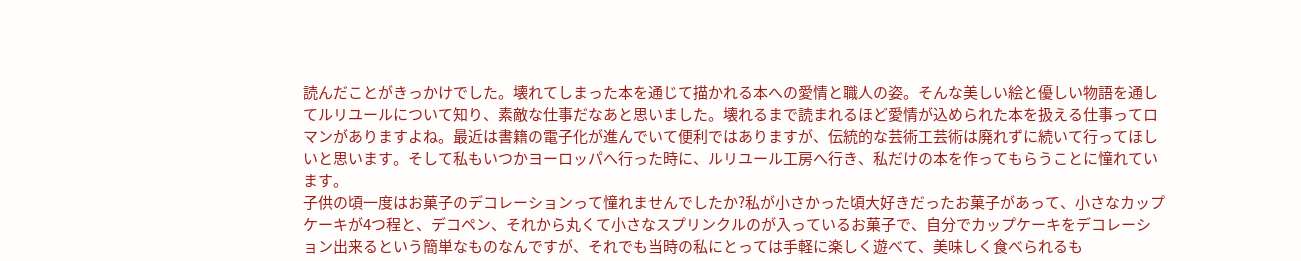読んだことがきっかけでした。壊れてしまった本を通じて描かれる本への愛情と職人の姿。そんな美しい絵と優しい物語を通してルリユールについて知り、素敵な仕事だなあと思いました。壊れるまで読まれるほど愛情が込められた本を扱える仕事ってロマンがありますよね。最近は書籍の電子化が進んでいて便利ではありますが、伝統的な芸術工芸術は廃れずに続いて行ってほしいと思います。そして私もいつかヨーロッパへ行った時に、ルリユール工房へ行き、私だけの本を作ってもらうことに憧れています。
子供の頃一度はお菓子のデコレーションって憧れませんでしたか?私が小さかった頃大好きだったお菓子があって、小さなカップケーキが4つ程と、デコペン、それから丸くて小さなスプリンクルのが入っているお菓子で、自分でカップケーキをデコレーション出来るという簡単なものなんですが、それでも当時の私にとっては手軽に楽しく遊べて、美味しく食べられるも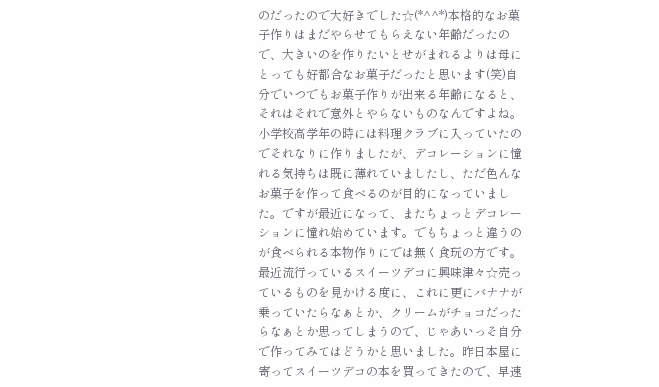のだったので大好きでした☆(*^^*)本格的なお菓子作りはまだやらせてもらえない年齢だったので、大きいのを作りたいとせがまれるよりは母にとっても好都合なお菓子だったと思います(笑)自分でいつでもお菓子作りが出来る年齢になると、それはそれで意外とやらないものなんですよね。小学校高学年の時には料理クラブに入っていたのでそれなりに作りましたが、デコレーションに憧れる気持ちは既に薄れていましたし、ただ色んなお菓子を作って食べるのが目的になっていました。ですが最近になって、またちょっとデコレーションに憧れ始めています。でもちょっと違うのが食べられる本物作りにでは無く食玩の方です。最近流行っているスイーツデコに興味津々☆売っているものを見かける度に、これに更にバナナが乗っていたらなぁとか、クリームがチョコだったらなぁとか思ってしまうので、じゃあいっそ自分で作ってみてはどうかと思いました。昨日本屋に寄ってスイーツデコの本を買ってきたので、早速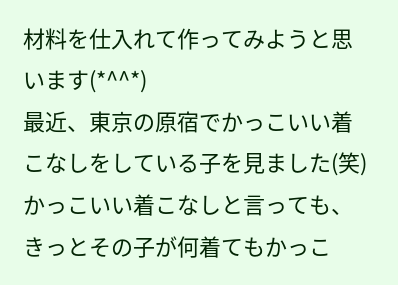材料を仕入れて作ってみようと思います(*^^*)
最近、東京の原宿でかっこいい着こなしをしている子を見ました(笑)かっこいい着こなしと言っても、きっとその子が何着てもかっこ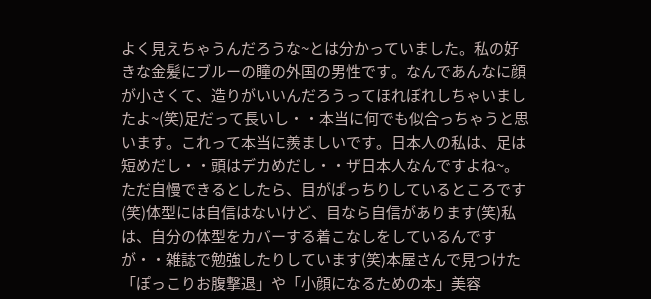よく見えちゃうんだろうな~とは分かっていました。私の好きな金髪にブルーの瞳の外国の男性です。なんであんなに顔が小さくて、造りがいいんだろうってほれぼれしちゃいましたよ~(笑)足だって長いし・・本当に何でも似合っちゃうと思います。これって本当に羨ましいです。日本人の私は、足は短めだし・・頭はデカめだし・・ザ日本人なんですよね~。ただ自慢できるとしたら、目がぱっちりしているところです(笑)体型には自信はないけど、目なら自信があります(笑)私は、自分の体型をカバーする着こなしをしているんですが・・雑誌で勉強したりしています(笑)本屋さんで見つけた「ぽっこりお腹撃退」や「小顔になるための本」美容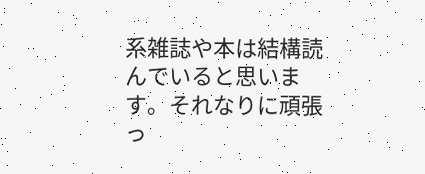系雑誌や本は結構読んでいると思います。それなりに頑張っ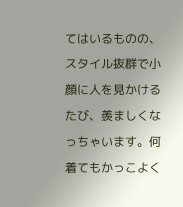てはいるものの、スタイル抜群で小顔に人を見かけるたび、羨ましくなっちゃいます。何着てもかっこよく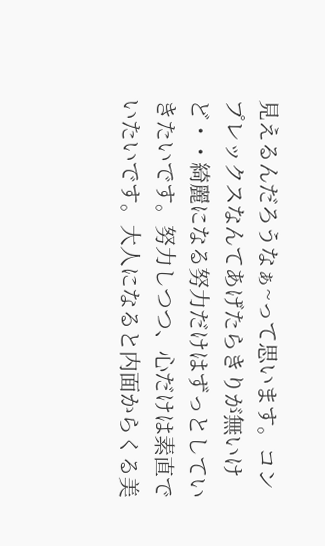見えるんだろうなぁ~って思います。コンプレックスなんてあげたらきりが無いけど・・綺麗になる努力だけはずっとしていきたいです。努力しつつ、心だけは素直でいたいです。大人になると内面からくる美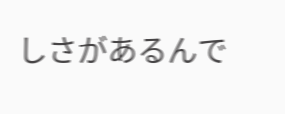しさがあるんで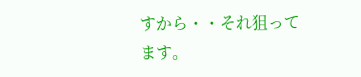すから・・それ狙ってます。